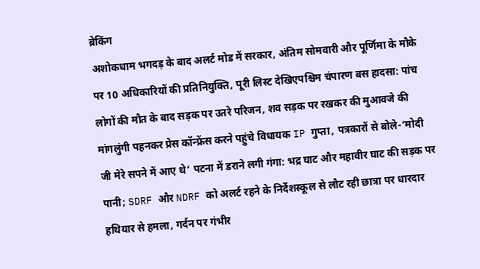ब्रेकिंग
अशोकधाम भगदड़ के बाद अलर्ट मोड में सरकार, अंतिम सोमवारी और पूर्णिमा के मौके पर 10 अधिकारियों की प्रतिनियुक्ति, पूरी लिस्ट देखिएपश्चिम चंपारण बस हादसा: पांच लोगों की मौत के बाद सड़क पर उतरे परिजन, शव सड़क पर रखकर की मुआवजे की मांगलुंगी पहनकर प्रेस कॉन्फ्रेंस करने पहुंचे विधायक IP गुप्ता, पत्रकारों से बोले-‘मोदी जी मेरे सपने में आए थे’ पटना में डराने लगी गंगा: भद्र घाट और महावीर घाट की सड़क पर पानी; SDRF और NDRF को अलर्ट रहने के निर्देशस्कूल से लौट रही छात्रा पर धारदार हथियार से हमला, गर्दन पर गंभीर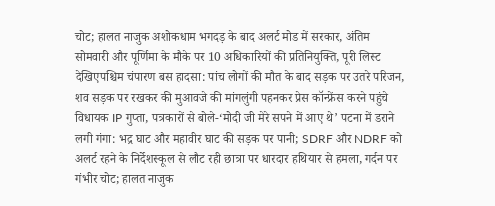चोट; हालत नाजुक अशोकधाम भगदड़ के बाद अलर्ट मोड में सरकार, अंतिम सोमवारी और पूर्णिमा के मौके पर 10 अधिकारियों की प्रतिनियुक्ति, पूरी लिस्ट देखिएपश्चिम चंपारण बस हादसा: पांच लोगों की मौत के बाद सड़क पर उतरे परिजन, शव सड़क पर रखकर की मुआवजे की मांगलुंगी पहनकर प्रेस कॉन्फ्रेंस करने पहुंचे विधायक IP गुप्ता, पत्रकारों से बोले-‘मोदी जी मेरे सपने में आए थे’ पटना में डराने लगी गंगा: भद्र घाट और महावीर घाट की सड़क पर पानी; SDRF और NDRF को अलर्ट रहने के निर्देशस्कूल से लौट रही छात्रा पर धारदार हथियार से हमला, गर्दन पर गंभीर चोट; हालत नाजुक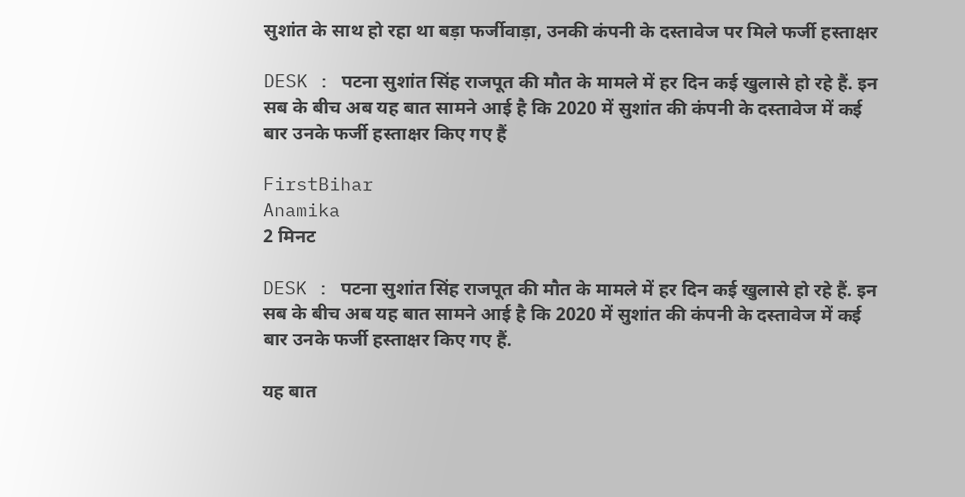सुशांत के साथ हो रहा था बड़ा फर्जीवाड़ा, उनकी कंपनी के दस्तावेज पर मिले फर्जी हस्ताक्षर

DESK : पटना सुशांत सिंह राजपूत की मौत के मामले में हर दिन कई खुलासे हो रहे हैं. इन सब के बीच अब यह बात सामने आई है कि 2020 में सुशांत की कंपनी के दस्तावेज में कई बार उनके फर्जी हस्ताक्षर किए गए हैं

FirstBihar
Anamika
2 मिनट

DESK : पटना सुशांत सिंह राजपूत की मौत के मामले में हर दिन कई खुलासे हो रहे हैं. इन सब के बीच अब यह बात सामने आई है कि 2020 में सुशांत की कंपनी के दस्तावेज में कई बार उनके फर्जी हस्ताक्षर किए गए हैं.

यह बात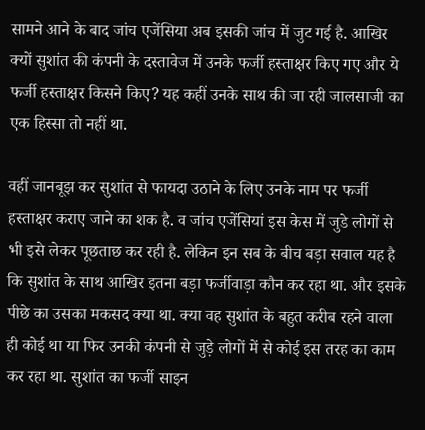सामने आने के बाद जांच एजेंसिया अब इसकी जांच में जुट गई है. आखिर क्यों सुशांत की कंपनी के दस्तावेज में उनके फर्जी हस्ताक्षर किए गए और ये फर्जी हस्ताक्षर किसने किए? यह कहीं उनके साथ की जा रही जालसाजी का एक हिस्सा तो नहीं था.

वहीं जानबूझ कर सुशांत से फायदा उठाने के लिए उनके नाम पर फर्जी हस्ताक्षर कराए जाने का शक है. व जांच एजेंसियां इस केस में जुडे लोगों से भी इसे लेकर पूछताछ कर रही है. लेकिन इन सब के बीच बड़ा सवाल यह है कि सुशांत के साथ आखिर इतना बड़ा फर्जीवाड़ा कौन कर रहा था. और इसके पीछे का उसका मकसद क्या था. क्या वह सुशांत के बहुत करीब रहने वाला ही कोई था या फिर उनकी कंपनी से जुड़े लोगों में से कोई इस तरह का काम कर रहा था. सुशांत का फर्जी साइन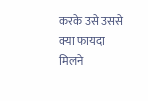करके उसे उससे क्या फायदा मिलने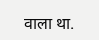वाला था.